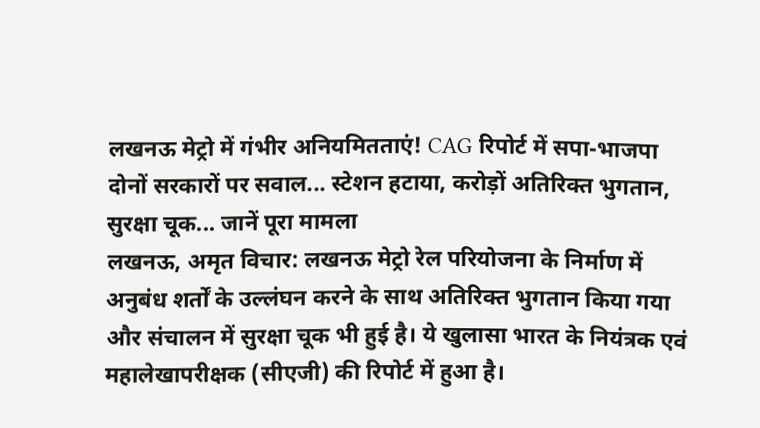लखनऊ मेट्रो में गंभीर अनियमितताएं! CAG रिपोर्ट में सपा-भाजपा दोनों सरकारों पर सवाल... स्टेशन हटाया, करोड़ों अतिरिक्त भुगतान, सुरक्षा चूक... जानें पूरा मामला
लखनऊ, अमृत विचार: लखनऊ मेट्रो रेल परियोजना के निर्माण में अनुबंध शर्तों के उल्लंघन करने के साथ अतिरिक्त भुगतान किया गया और संचालन में सुरक्षा चूक भी हुई है। ये खुलासा भारत के नियंत्रक एवं महालेखापरीक्षक (सीएजी) की रिपोर्ट में हुआ है।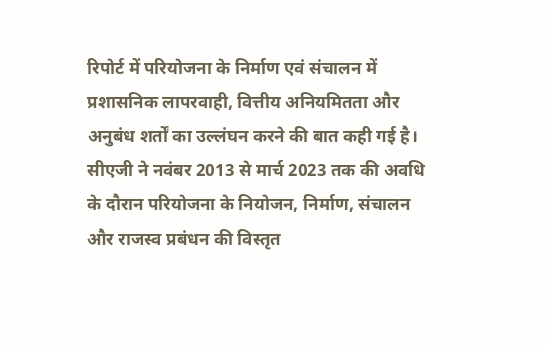रिपोर्ट में परियोजना के निर्माण एवं संचालन में प्रशासनिक लापरवाही, वित्तीय अनियमितता और अनुबंध शर्तों का उल्लंघन करने की बात कही गई है। सीएजी ने नवंबर 2013 से मार्च 2023 तक की अवधि के दौरान परियोजना के नियोजन, निर्माण, संचालन और राजस्व प्रबंधन की विस्तृत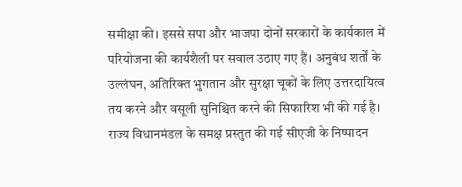समीक्षा की। इससे सपा और भाजपा दोनों सरकारों के कार्यकाल में परियोजना की कार्यशैली पर सवाल उठाए गए हैं। अनुबंध शर्तों के उल्लंघन, अतिरिक्त भुगतान और सुरक्षा चूकों के लिए उत्तरदायित्व तय करने और वसूली सुनिश्चित करने की सिफारिश भी की गई है।
राज्य विधानमंडल के समक्ष प्रस्तुत की गई सीएजी के निष्पादन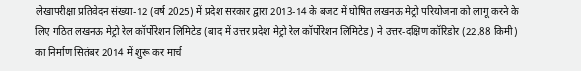लेखापरीक्षा प्रतिवेदन संख्या-12 (वर्ष 2025) में प्रदेश सरकार द्वारा 2013-14 के बजट में घोषित लखनऊ मेट्रो परियोजना को लागू करने के लिए गठित लखनऊ मेट्रो रेल कॉर्पोरेशन लिमिटेड (बाद में उत्तर प्रदेश मेट्रो रेल कॉर्पोरेशन लिमिटेड) ने उत्तर-दक्षिण कॉरिडोर (22.88 किमी) का निर्माण सितंबर 2014 में शुरू कर मार्च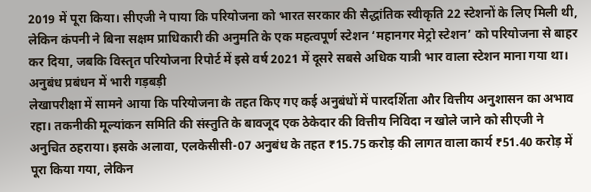2019 में पूरा किया। सीएजी ने पाया कि परियोजना को भारत सरकार की सैद्धांतिक स्वीकृति 22 स्टेशनों के लिए मिली थी, लेकिन कंपनी ने बिना सक्षम प्राधिकारी की अनुमति के एक महत्वपूर्ण स्टेशन ‘महानगर मेट्रो स्टेशन’ को परियोजना से बाहर कर दिया, जबकि विस्तृत परियोजना रिपोर्ट में इसे वर्ष 2021 में दूसरे सबसे अधिक यात्री भार वाला स्टेशन माना गया था।
अनुबंध प्रबंधन में भारी गड़बड़ी
लेखापरीक्षा में सामने आया कि परियोजना के तहत किए गए कई अनुबंधों में पारदर्शिता और वित्तीय अनुशासन का अभाव रहा। तकनीकी मूल्यांकन समिति की संस्तुति के बावजूद एक ठेकेदार की वित्तीय निविदा न खोले जाने को सीएजी ने अनुचित ठहराया। इसके अलावा, एलकेसीसी-07 अनुबंध के तहत ₹15.75 करोड़ की लागत वाला कार्य ₹51.40 करोड़ में पूरा किया गया, लेकिन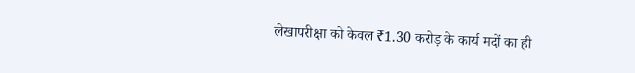लेखापरीक्षा को केवल ₹1.30 करोड़ के कार्य मदों का ही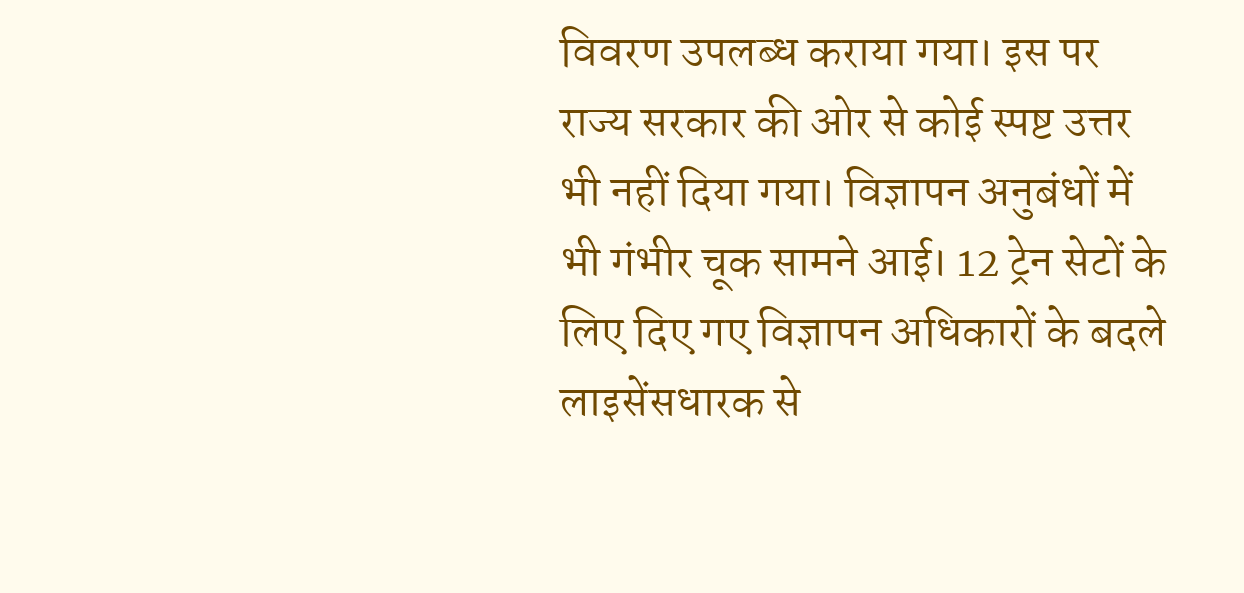विवरण उपलब्ध कराया गया। इस पर राज्य सरकार की ओर से कोई स्पष्ट उत्तर भी नहीं दिया गया। विज्ञापन अनुबंधों में भी गंभीर चूक सामने आई। 12 ट्रेन सेटों के लिए दिए गए विज्ञापन अधिकारों के बदले लाइसेंसधारक से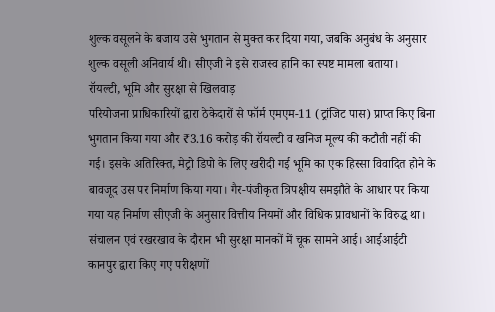शुल्क वसूलने के बजाय उसे भुगतान से मुक्त कर दिया गया, जबकि अनुबंध के अनुसार शुल्क वसूली अनिवार्य थी। सीएजी ने इसे राजस्व हानि का स्पष्ट मामला बताया।
रॉयल्टी, भूमि और सुरक्षा से खिलवाड़
परियोजना प्राधिकारियों द्वारा ठेकेदारों से फॉर्म एमएम-11 (ट्रांजिट पास) प्राप्त किए बिना भुगतान किया गया और ₹3.16 करोड़ की रॉयल्टी व खनिज मूल्य की कटौती नहीं की गई। इसके अतिरिक्त, मेट्रो डिपो के लिए खरीदी गई भूमि का एक हिस्सा विवादित होने के बावजूद उस पर निर्माण किया गया। गैर-पंजीकृत त्रिपक्षीय समझौते के आधार पर किया गया यह निर्माण सीएजी के अनुसार वित्तीय नियमों और विधिक प्रावधानों के विरुद्ध था। संचालन एवं रखरखाव के दौरान भी सुरक्षा मानकों में चूक सामने आई। आईआईटी कानपुर द्वारा किए गए परीक्षणों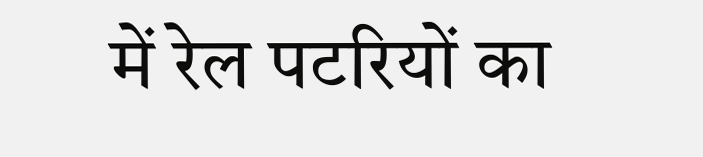में रेल पटरियों का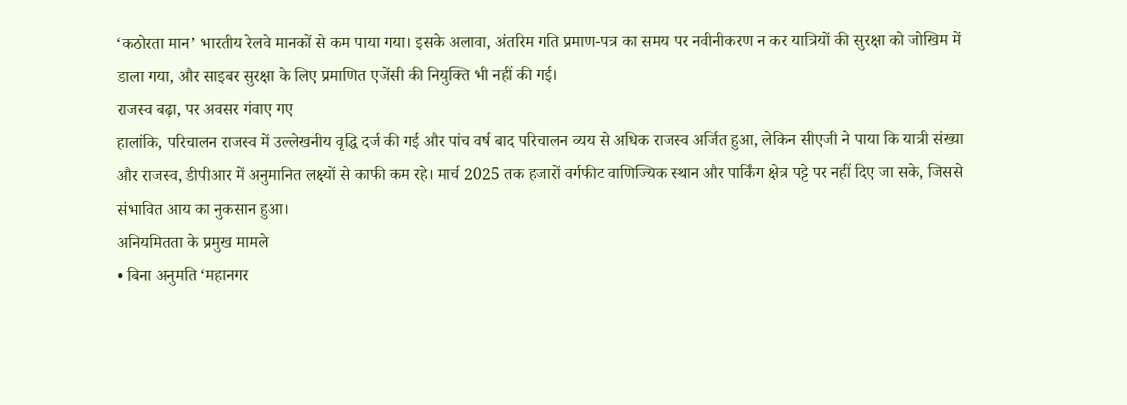‘कठोरता मान’ भारतीय रेलवे मानकों से कम पाया गया। इसके अलावा, अंतरिम गति प्रमाण-पत्र का समय पर नवीनीकरण न कर यात्रियों की सुरक्षा को जोखिम में डाला गया, और साइबर सुरक्षा के लिए प्रमाणित एजेंसी की नियुक्ति भी नहीं की गई।
राजस्व बढ़ा, पर अवसर गंवाए गए
हालांकि, परिचालन राजस्व में उल्लेखनीय वृद्धि दर्ज की गई और पांच वर्ष बाद परिचालन व्यय से अधिक राजस्व अर्जित हुआ, लेकिन सीएजी ने पाया कि यात्री संख्या और राजस्व, डीपीआर में अनुमानित लक्ष्यों से काफी कम रहे। मार्च 2025 तक हजारों वर्गफीट वाणिज्यिक स्थान और पार्किंग क्षेत्र पट्टे पर नहीं दिए जा सके, जिससे संभावित आय का नुकसान हुआ।
अनियमितता के प्रमुख मामले
• बिना अनुमति ‘महानगर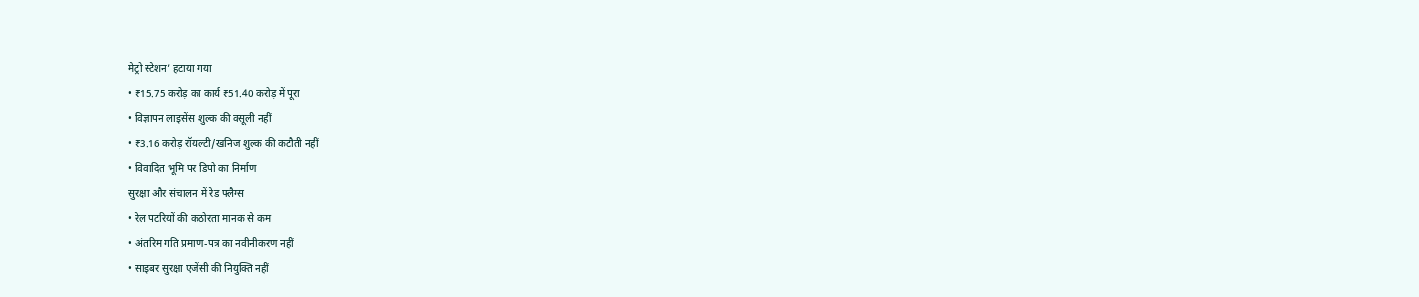मेट्रो स्टेशन’ हटाया गया
• ₹15.75 करोड़ का कार्य ₹51.40 करोड़ में पूरा
• विज्ञापन लाइसेंस शुल्क की वसूली नहीं
• ₹3.16 करोड़ रॉयल्टी/खनिज शुल्क की कटौती नहीं
• विवादित भूमि पर डिपो का निर्माण
सुरक्षा और संचालन में रेड फ्लैग्स
• रेल पटरियों की कठोरता मानक से कम
• अंतरिम गति प्रमाण-पत्र का नवीनीकरण नहीं
• साइबर सुरक्षा एजेंसी की नियुक्ति नहीं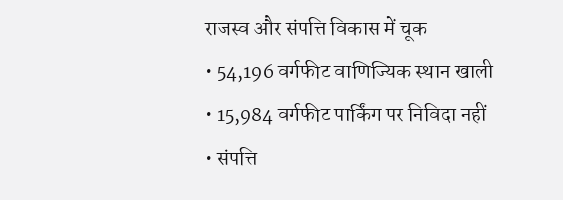राजस्व और संपत्ति विकास में चूक
• 54,196 वर्गफीट वाणिज्यिक स्थान खाली
• 15,984 वर्गफीट पार्किंग पर निविदा नहीं
• संपत्ति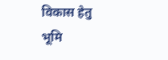विकास हेतु भूमि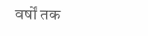वर्षों तक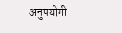अनुपयोगी